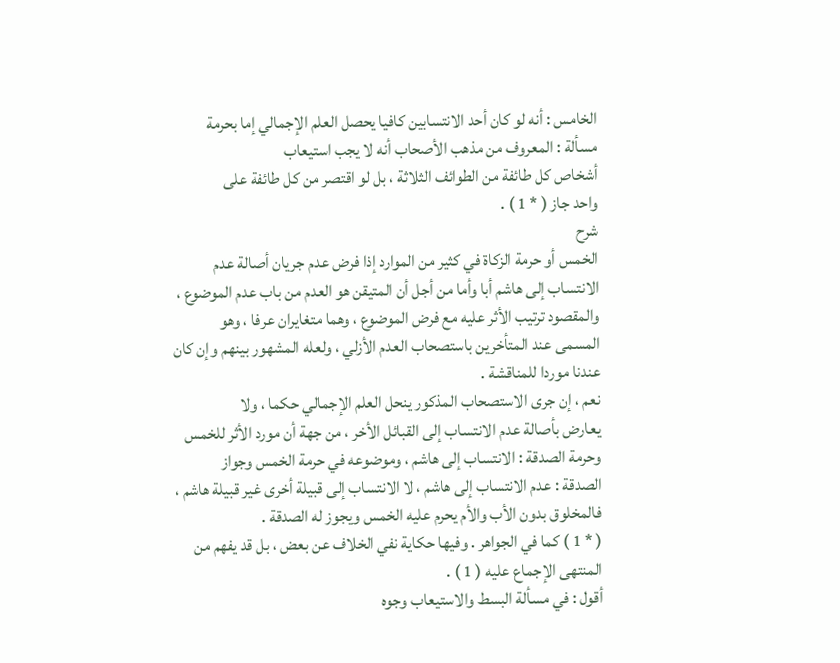الخامس : أنه لو كان أحد الانتسابين كافيا يحصل العلم الإجمالي إما بحرمة
مسألة : المعروف من مذهب الأصحاب أنه لا يجب استيعاب
أشخاص كل طائفة من الطوائف الثلاثة ، بل لو اقتصر من كل طائفة على
واحد جاز ( * 1 ) .
شرح
الخمس أو حرمة الزكاة في كثير من الموارد إذا فرض عدم جريان أصالة عدم
الانتساب إلى هاشم أبا وأما من أجل أن المتيقن هو العدم من باب عدم الموضوع ،
والمقصود ترتيب الأثر عليه مع فرض الموضوع ، وهما متغايران عرفا ، وهو
المسمى عند المتأخرين باستصحاب العدم الأزلي ، ولعله المشهور بينهم وإن كان
عندنا موردا للمناقشة .
نعم ، إن جرى الاستصحاب المذكور ينحل العلم الإجمالي حكما ، ولا
يعارض بأصالة عدم الانتساب إلى القبائل الأخر ، من جهة أن مورد الأثر للخمس
وحرمة الصدقة : الانتساب إلى هاشم ، وموضوعه في حرمة الخمس وجواز
الصدقة : عدم الانتساب إلى هاشم ، لا الانتساب إلى قبيلة أخرى غير قبيلة هاشم ،
فالمخلوق بدون الأب والأم يحرم عليه الخمس ويجوز له الصدقة .
( * 1 ) كما في الجواهر . وفيها حكاية نفي الخلاف عن بعض ، بل قد يفهم من
المنتهى الإجماع عليه ( 1 ) .
أقول : في مسألة البسط والاستيعاب وجوه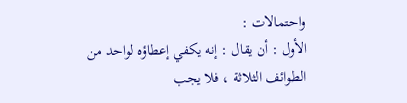واحتمالات :
الأول : أن يقال : إنه يكفي إعطاؤه لواحد من الطوائف الثلاثة ، فلا يجب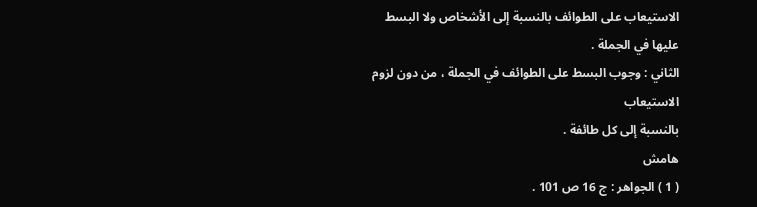الاستيعاب على الطوائف بالنسبة إلى الأشخاص ولا البسط عليها في الجملة .
الثاني : وجوب البسط على الطوائف في الجملة ، من دون لزوم الاستيعاب
بالنسبة إلى كل طائفة .
هامش
( 1 ) الجواهر : ج 16 ص 101 .